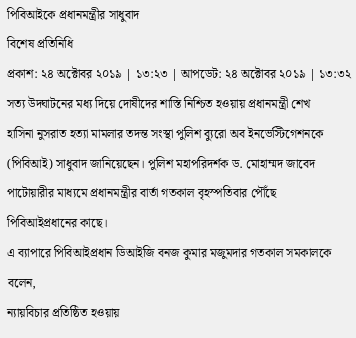পিবিআইকে প্রধানমন্ত্রীর সাধুবাদ
বিশেষ প্রতিনিধি
প্রকাশ: ২৪ অক্টোবর ২০১৯ | ১৩:২৩ | আপডেট: ২৪ অক্টোবর ২০১৯ | ১৩:৩২
সত্য উদ্ঘাটনের মধ্য দিয়ে দোষীদের শাস্তি নিশ্চিত হওয়ায় প্রধানমন্ত্রী শেখ
হাসিনা নুসরাত হত্যা মামলার তদন্ত সংস্থা পুলিশ ব্যুরো অব ইনভেস্টিগেশনকে
(পিবিআই) সাধুবাদ জানিয়েছেন। পুলিশ মহাপরিদর্শক ড. মোহাম্মদ জাবেদ
পাটোয়ারীর মাধ্যমে প্রধানমন্ত্রীর বার্তা গতকাল বৃহস্পতিবার পৌঁছে
পিবিআইপ্রধানের কাছে।
এ ব্যাপারে পিবিআইপ্রধান ডিআইজি বনজ কুমার মজুমদার গতকাল সমকালকে বলেন,
ন্যায়বিচার প্রতিষ্ঠিত হওয়ায়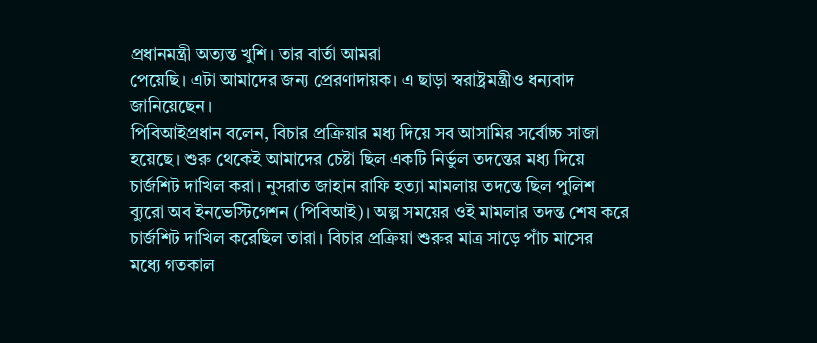প্রধানমন্ত্রী অত্যন্ত খুশি। তার বার্তা আমরা
পেয়েছি। এটা আমাদের জন্য প্রেরণাদায়ক। এ ছাড়া স্বরাষ্ট্রমন্ত্রীও ধন্যবাদ
জানিয়েছেন।
পিবিআইপ্রধান বলেন, বিচার প্রক্রিয়ার মধ্য দিয়ে সব আসামির সর্বোচ্চ সাজা
হয়েছে। শুরু থেকেই আমাদের চেষ্টা ছিল একটি নির্ভুল তদন্তের মধ্য দিয়ে
চার্জশিট দাখিল করা। নুসরাত জাহান রাফি হত্যা মামলায় তদন্তে ছিল পুলিশ
ব্যুরো অব ইনভেস্টিগেশন (পিবিআই)। অল্প সময়ের ওই মামলার তদন্ত শেষ করে
চার্জশিট দাখিল করেছিল তারা। বিচার প্রক্রিয়া শুরুর মাত্র সাড়ে পাঁচ মাসের
মধ্যে গতকাল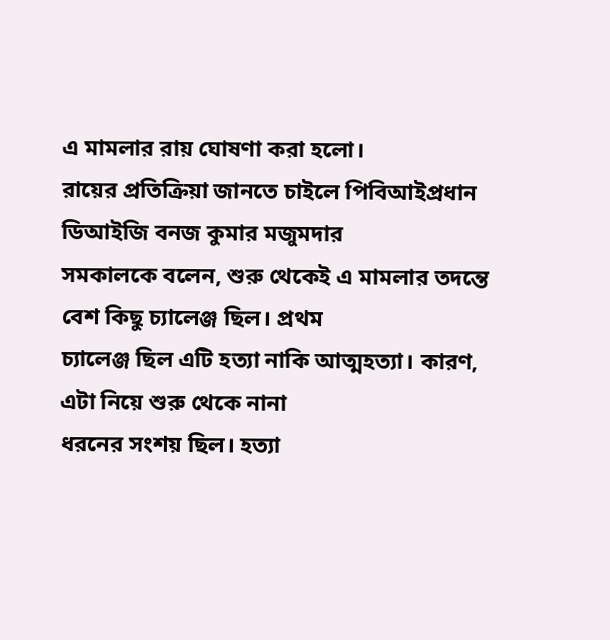এ মামলার রায় ঘোষণা করা হলো।
রায়ের প্রতিক্রিয়া জানতে চাইলে পিবিআইপ্রধান ডিআইজি বনজ কুমার মজুমদার
সমকালকে বলেন, শুরু থেকেই এ মামলার তদন্তে বেশ কিছু চ্যালেঞ্জ ছিল। প্রথম
চ্যালেঞ্জ ছিল এটি হত্যা নাকি আত্মহত্যা। কারণ, এটা নিয়ে শুরু থেকে নানা
ধরনের সংশয় ছিল। হত্যা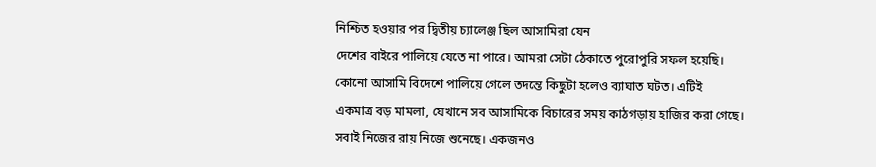নিশ্চিত হওয়ার পর দ্বিতীয় চ্যালেঞ্জ ছিল আসামিরা যেন
দেশের বাইরে পালিয়ে যেতে না পারে। আমরা সেটা ঠেকাতে পুরোপুরি সফল হয়েছি।
কোনো আসামি বিদেশে পালিয়ে গেলে তদন্তে কিছুটা হলেও ব্যাঘাত ঘটত। এটিই
একমাত্র বড় মামলা, যেখানে সব আসামিকে বিচারের সময় কাঠগড়ায় হাজির করা গেছে।
সবাই নিজের রায় নিজে শুনেছে। একজনও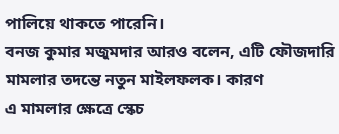পালিয়ে থাকতে পারেনি।
বনজ কুমার মজুমদার আরও বলেন, এটি ফৌজদারি মামলার তদন্তে নতুন মাইলফলক। কারণ
এ মামলার ক্ষেত্রে স্কেচ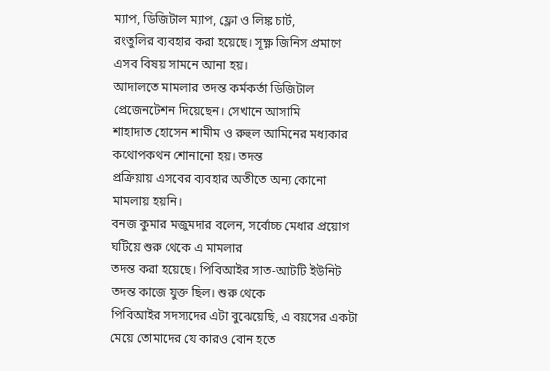ম্যাপ, ডিজিটাল ম্যাপ, ফ্লো ও লিঙ্ক চার্ট,
রংতুলির ব্যবহার করা হয়েছে। সূক্ষ্ণ জিনিস প্রমাণে এসব বিষয় সামনে আনা হয়।
আদালতে মামলার তদন্ত কর্মকর্তা ডিজিটাল প্রেজেনটেশন দিয়েছেন। সেখানে আসামি
শাহাদাত হোসেন শামীম ও রুহুল আমিনের মধ্যকার কথোপকথন শোনানো হয়। তদন্ত
প্রক্রিয়ায় এসবের ব্যবহার অতীতে অন্য কোনো মামলায় হয়নি।
বনজ কুমার মজুমদার বলেন, সর্বোচ্চ মেধার প্রয়োগ ঘটিয়ে শুরু থেকে এ মামলার
তদন্ত করা হয়েছে। পিবিআইর সাত-আটটি ইউনিট তদন্ত কাজে যুক্ত ছিল। শুরু থেকে
পিবিআইর সদস্যদের এটা বুঝেয়েছি, এ বয়সের একটা মেয়ে তোমাদের যে কারও বোন হতে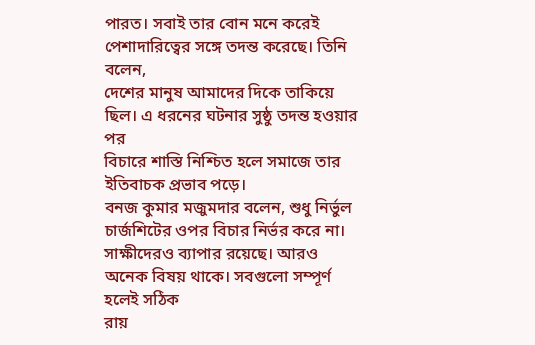পারত। সবাই তার বোন মনে করেই পেশাদারিত্বের সঙ্গে তদন্ত করেছে। তিনি বলেন,
দেশের মানুষ আমাদের দিকে তাকিয়ে ছিল। এ ধরনের ঘটনার সুষ্ঠু তদন্ত হওয়ার পর
বিচারে শাস্তি নিশ্চিত হলে সমাজে তার ইতিবাচক প্রভাব পড়ে।
বনজ কুমার মজুমদার বলেন, শুধু নির্ভুল চার্জশিটের ওপর বিচার নির্ভর করে না।
সাক্ষীদেরও ব্যাপার রয়েছে। আরও অনেক বিষয় থাকে। সবগুলো সম্পূর্ণ হলেই সঠিক
রায়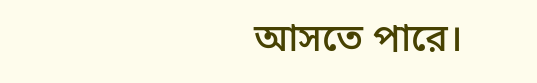আসতে পারে।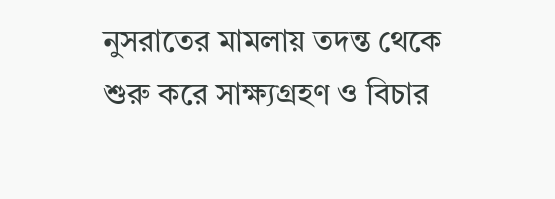নুসরাতের মামলায় তদন্ত থেকে শুরু করে সাক্ষ্যগ্রহণ ও বিচার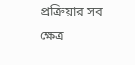প্রক্রিয়ার সব ক্ষেত্র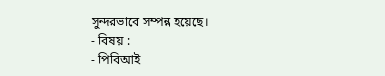সুন্দরভাবে সম্পন্ন হয়েছে।
- বিষয় :
- পিবিআই